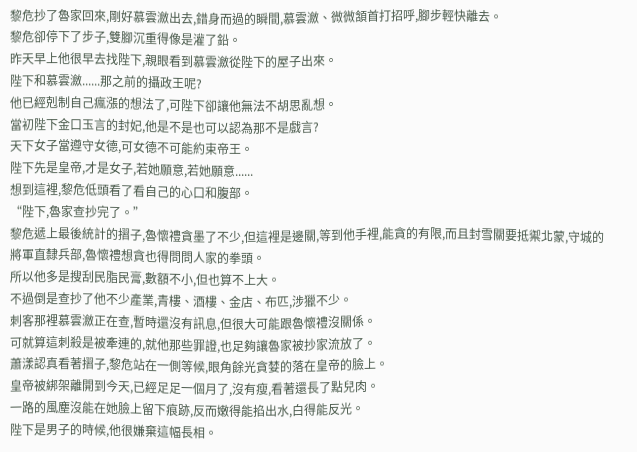黎危抄了魯家回來,剛好慕雲瀲出去,錯身而過的瞬間,慕雲瀲、微微頷首打招呼,腳步輕快離去。
黎危卻停下了步子,雙腳沉重得像是灌了鉛。
昨天早上他很早去找陛下,親眼看到慕雲瀲從陛下的屋子出來。
陛下和慕雲瀲......那之前的攝政王呢?
他已經剋制自己瘋漲的想法了,可陛下卻讓他無法不胡思亂想。
當初陛下金口玉言的封妃,他是不是也可以認為那不是戲言?
天下女子當遵守女德,可女德不可能約束帝王。
陛下先是皇帝,才是女子,若她願意,若她願意......
想到這裡,黎危低頭看了看自己的心口和腹部。
“陛下,魯家查抄完了。”
黎危遞上最後統計的摺子,魯懷禮貪墨了不少,但這裡是邊關,等到他手裡,能貪的有限,而且封雪關要抵禦北蒙,守城的將軍直隸兵部,魯懷禮想貪也得問問人家的拳頭。
所以他多是搜刮民脂民膏,數額不小,但也算不上大。
不過倒是查抄了他不少產業,青樓、酒樓、金店、布匹,涉獵不少。
刺客那裡慕雲瀲正在查,暫時還沒有訊息,但很大可能跟魯懷禮沒關係。
可就算這刺殺是被牽連的,就他那些罪證,也足夠讓魯家被抄家流放了。
蕭漾認真看著摺子,黎危站在一側等候,眼角餘光貪婪的落在皇帝的臉上。
皇帝被綁架離開到今天,已經足足一個月了,沒有瘦,看著還長了點兒肉。
一路的風塵沒能在她臉上留下痕跡,反而嫩得能掐出水,白得能反光。
陛下是男子的時候,他很嫌棄這幅長相。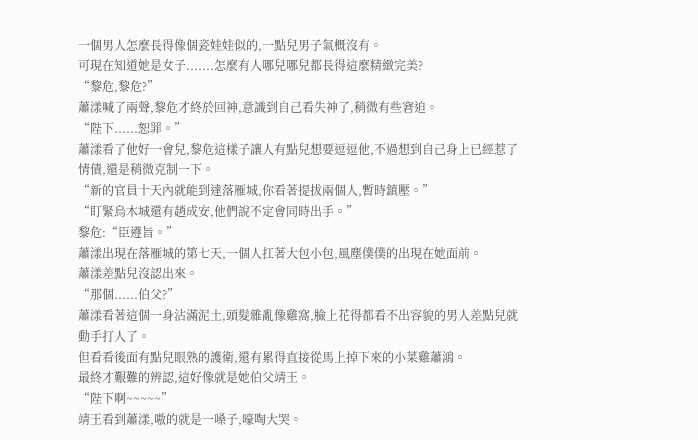一個男人怎麼長得像個瓷娃娃似的,一點兒男子氣概沒有。
可現在知道她是女子.......怎麼有人哪兒哪兒都長得這麼精緻完美?
“黎危,黎危?”
蕭漾喊了兩聲,黎危才終於回神,意識到自己看失神了,稍微有些窘迫。
“陛下......恕罪。”
蕭漾看了他好一會兒,黎危這樣子讓人有點兒想要逗逗他,不過想到自己身上已經惹了情債,還是稍微克制一下。
“新的官員十天內就能到達落雁城,你看著提拔兩個人,暫時鎮壓。”
“盯緊烏木城還有趙成安,他們說不定會同時出手。”
黎危:“臣遵旨。”
蕭漾出現在落雁城的第七天,一個人扛著大包小包,風塵僕僕的出現在她面前。
蕭漾差點兒沒認出來。
“那個......伯父?”
蕭漾看著這個一身沾滿泥土,頭髮雜亂像雞窩,臉上花得都看不出容貌的男人差點兒就動手打人了。
但看看後面有點兒眼熟的護衛,還有累得直接從馬上掉下來的小菜雞蕭鴻。
最終才艱難的辨認,這好像就是她伯父靖王。
“陛下啊~~~~~”
靖王看到蕭漾,嗷的就是一嗓子,嚎啕大哭。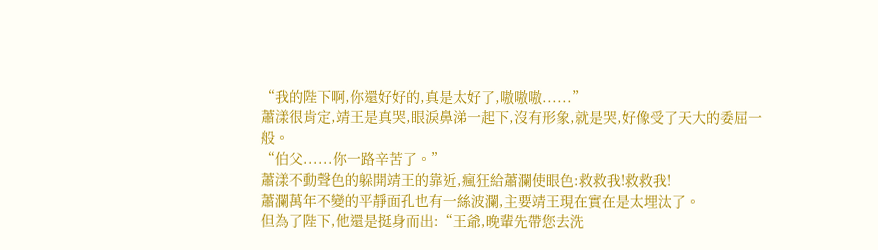“我的陛下啊,你還好好的,真是太好了,嗷嗷嗷......”
蕭漾很肯定,靖王是真哭,眼淚鼻涕一起下,沒有形象,就是哭,好像受了天大的委屈一般。
“伯父......你一路辛苦了。”
蕭漾不動聲色的躲開靖王的靠近,瘋狂給蕭瀾使眼色:救救我!救救我!
蕭瀾萬年不變的平靜面孔也有一絲波瀾,主要靖王現在實在是太埋汰了。
但為了陛下,他還是挺身而出:“王爺,晚輩先帶您去洗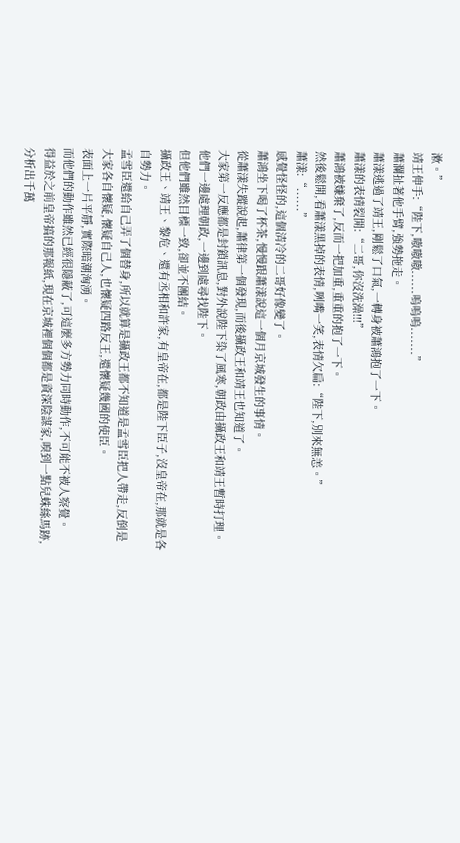漱。”
靖王伸手:“陛下,嗷嗷嗷......嗚嗚嗚.......”
蕭瀾扯著他手臂,強勢拖走。
蕭漾逃過了靖王,剛鬆了口氣,一轉身被蕭鴻抱了一下。
蕭漾的表情裂開:“二哥,你沒洗澡!!!”
蕭鴻被嫌棄了,反而一把加重,重重的抱了一下。
然後鬆開,看蕭漾黑掉的表情,咧嘴一笑,表情欠扁:“陛下,別來無恙。”
蕭漾:“......”
感覺怪怪的,這個清冷的二哥好像變了。
蕭鴻坐下喝了杯茶,慢慢跟蕭漾說這一個月京城發生的事情。
從蕭漾失蹤說起,蕭律第一個發現,而後攝政王和靖王也知道了。
大家第一反應都是封鎖訊息,對外說陛下染了風寒,朝政由攝政王和靖王暫時打理。
他們一邊處理朝政,一邊到處尋找陛下。
但他們雖然目標一致,卻並不團結。
攝政王、靖王、黎危、還有丞相和許家,有皇帝在,都是陛下臣子,沒皇帝在,那就是各自勢力。
孟雪臣還給自己弄了個替身,所以就算是攝政王都不知道是孟雪臣把人帶走,反倒是大家各自懷疑,懷疑自己人,也懷疑四路反王,還懷疑幾國的使臣。
表面上一片平靜,實際暗潮洶湧。
而他們的動作雖然已經很隱蔽了,可這麼多方勢力同時動作,不可能不被人察覺。
得益於之前皇帝搞的那報紙,現在京城裡個個都是資深陰謀家,嗅到一點兒蛛絲馬跡,分析出千萬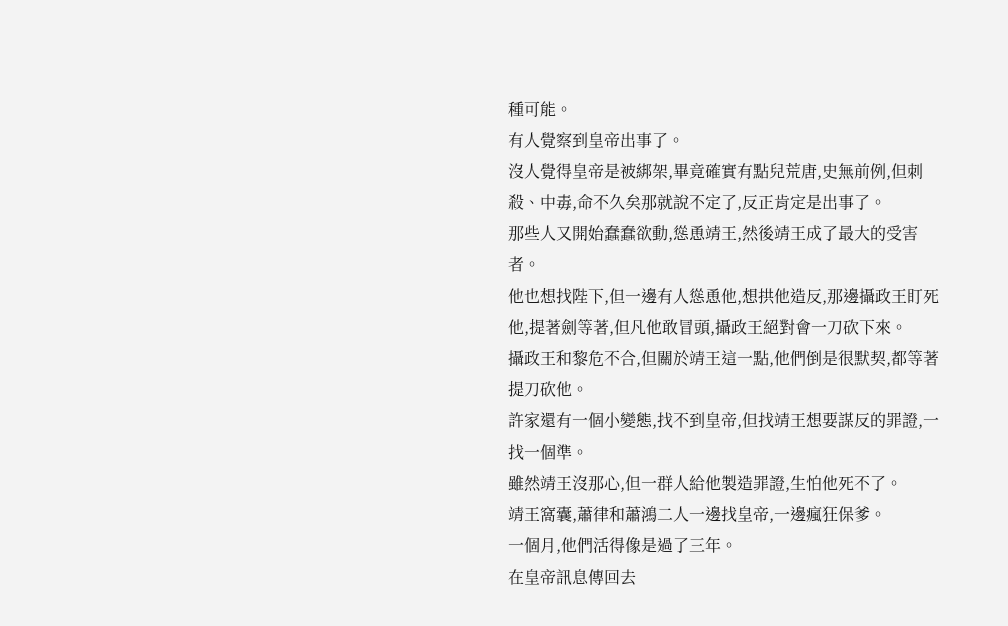種可能。
有人覺察到皇帝出事了。
沒人覺得皇帝是被綁架,畢竟確實有點兒荒唐,史無前例,但刺殺、中毒,命不久矣那就說不定了,反正肯定是出事了。
那些人又開始蠢蠢欲動,慫恿靖王,然後靖王成了最大的受害者。
他也想找陛下,但一邊有人慫恿他,想拱他造反,那邊攝政王盯死他,提著劍等著,但凡他敢冒頭,攝政王絕對會一刀砍下來。
攝政王和黎危不合,但關於靖王這一點,他們倒是很默契,都等著提刀砍他。
許家還有一個小變態,找不到皇帝,但找靖王想要謀反的罪證,一找一個準。
雖然靖王沒那心,但一群人給他製造罪證,生怕他死不了。
靖王窩囊,蕭律和蕭鴻二人一邊找皇帝,一邊瘋狂保爹。
一個月,他們活得像是過了三年。
在皇帝訊息傳回去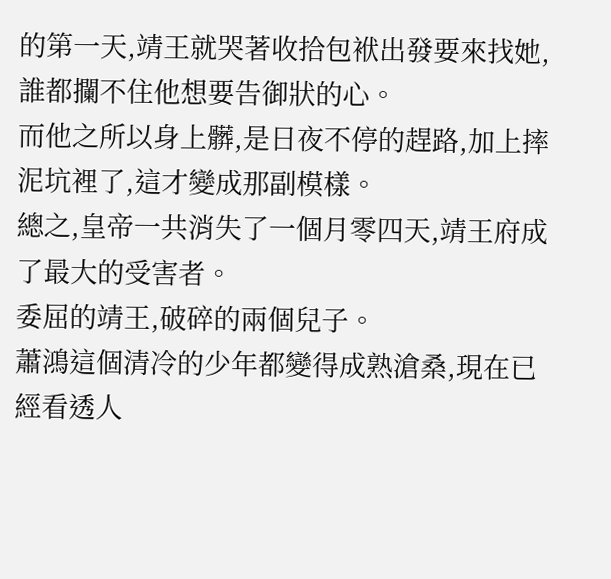的第一天,靖王就哭著收拾包袱出發要來找她,誰都攔不住他想要告御狀的心。
而他之所以身上髒,是日夜不停的趕路,加上摔泥坑裡了,這才變成那副模樣。
總之,皇帝一共消失了一個月零四天,靖王府成了最大的受害者。
委屈的靖王,破碎的兩個兒子。
蕭鴻這個清冷的少年都變得成熟滄桑,現在已經看透人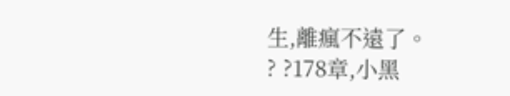生,離瘋不遠了。
? ?178章,小黑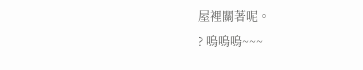屋裡關著呢。
? 嗚嗚嗚~~~